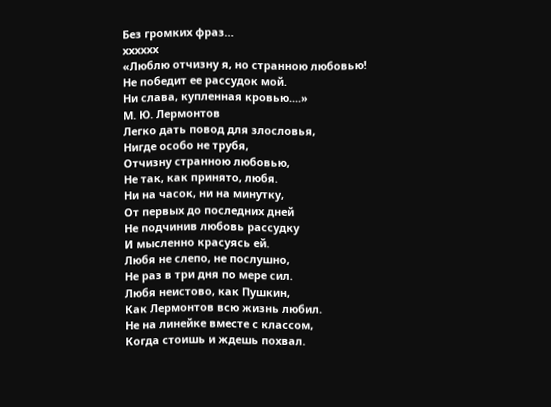Без громких фраз…
хххххх
«Люблю отчизну я, но странною любовью!
Не победит ее рассудок мой.
Ни слава, купленная кровью....»
М. Ю. Лермонтов
Легко дать повод для злословья,
Нигде особо не трубя,
Отчизну странною любовью,
Не так, как принято, любя.
Ни на часок, ни на минутку,
От первых до последних дней
Не подчинив любовь рассудку
И мысленно красуясь ей.
Любя не слепо, не послушно,
Не раз в три дня по мере сил.
Любя неистово, как Пушкин,
Как Лермонтов всю жизнь любил.
Не на линейке вместе с классом,
Когда стоишь и ждешь похвал.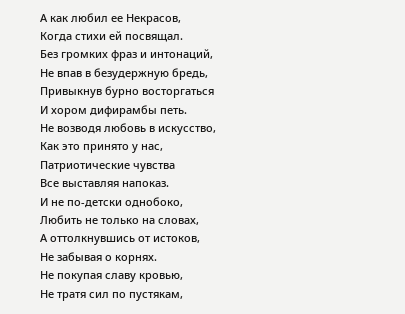А как любил ее Некрасов,
Когда стихи ей посвящал.
Без громких фраз и интонаций,
Не впав в безудержную бредь,
Привыкнув бурно восторгаться
И хором дифирамбы петь.
Не возводя любовь в искусство,
Как это принято у нас,
Патриотические чувства
Все выставляя напоказ.
И не по-детски однобоко,
Любить не только на словах,
А оттолкнувшись от истоков,
Не забывая о корнях.
Не покупая славу кровью,
Не тратя сил по пустякам,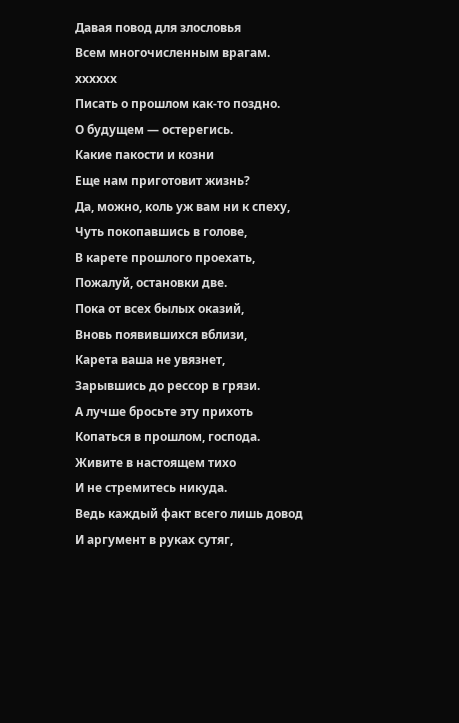Давая повод для злословья
Всем многочисленным врагам.
хххххх
Писать о прошлом как-то поздно.
О будущем — остерегись.
Какие пакости и козни
Еще нам приготовит жизнь?
Да, можно, коль уж вам ни к спеху,
Чуть покопавшись в голове,
В карете прошлого проехать,
Пожалуй, остановки две.
Пока от всех былых оказий,
Вновь появившихся вблизи,
Карета ваша не увязнет,
Зарывшись до рессор в грязи.
А лучше бросьте эту прихоть
Копаться в прошлом, господа.
Живите в настоящем тихо
И не стремитесь никуда.
Ведь каждый факт всего лишь довод
И аргумент в руках сутяг,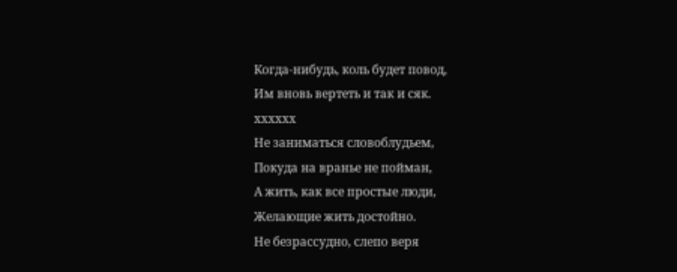Когда-нибудь, коль будет повод,
Им вновь вертеть и так и сяк.
хххххх
Не заниматься словоблудьем,
Покуда на вранье не пойман,
А жить, как все простые люди,
Желающие жить достойно.
Не безрассудно, слепо веря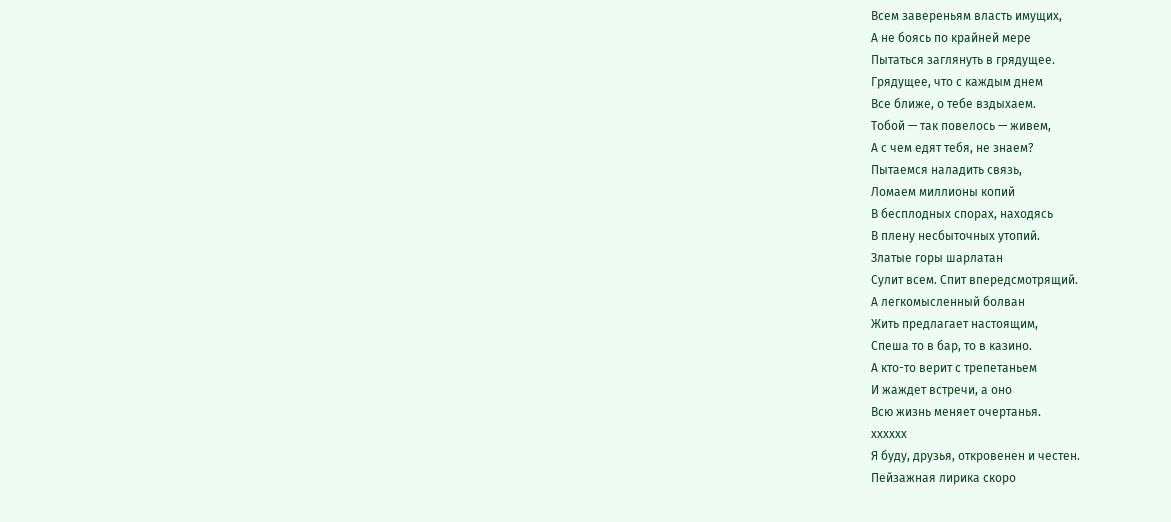Всем завереньям власть имущих,
А не боясь по крайней мере
Пытаться заглянуть в грядущее.
Грядущее, что с каждым днем
Все ближе, о тебе вздыхаем.
Тобой — так повелось — живем,
А с чем едят тебя, не знаем?
Пытаемся наладить связь,
Ломаем миллионы копий
В бесплодных спорах, находясь
В плену несбыточных утопий.
Златые горы шарлатан
Сулит всем. Спит впередсмотрящий.
А легкомысленный болван
Жить предлагает настоящим,
Спеша то в бар, то в казино.
А кто-то верит с трепетаньем
И жаждет встречи, а оно
Всю жизнь меняет очертанья.
хххххх
Я буду, друзья, откровенен и честен.
Пейзажная лирика скоро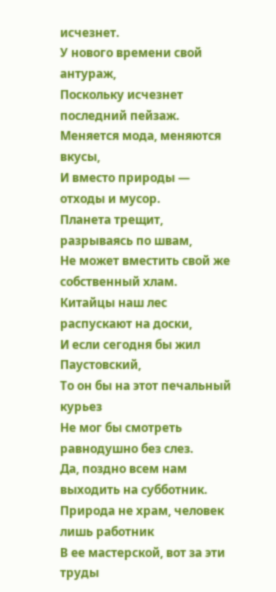исчезнет.
У нового времени свой антураж,
Поскольку исчезнет последний пейзаж.
Меняется мода, меняются вкусы,
И вместо природы — отходы и мусор.
Планета трещит, разрываясь по швам,
Не может вместить свой же собственный хлам.
Китайцы наш лес распускают на доски,
И если сегодня бы жил Паустовский,
То он бы на этот печальный курьез
Не мог бы смотреть равнодушно без слез.
Да, поздно всем нам выходить на субботник.
Природа не храм, человек лишь работник
В ее мастерской, вот за эти труды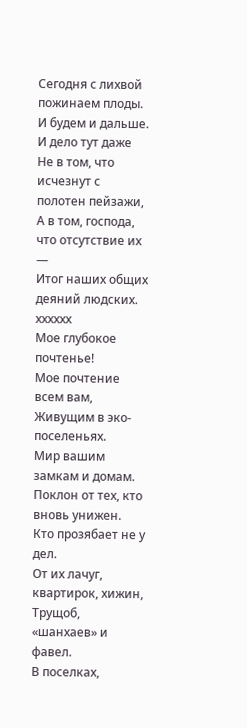Сегодня с лихвой пожинаем плоды.
И будем и дальше. И дело тут даже
Не в том, что исчезнут с полотен пейзажи,
А в том, господа, что отсутствие их —
Итог наших общих деяний людских.
хххххх
Мое глубокое почтенье!
Мое почтение всем вам,
Живущим в эко-поселеньях.
Мир вашим замкам и домам.
Поклон от тех, кто вновь унижен.
Кто прозябает не у дел.
От их лачуг, квартирок, хижин,
Трущоб, «шанхаев» и фавел.
В поселках,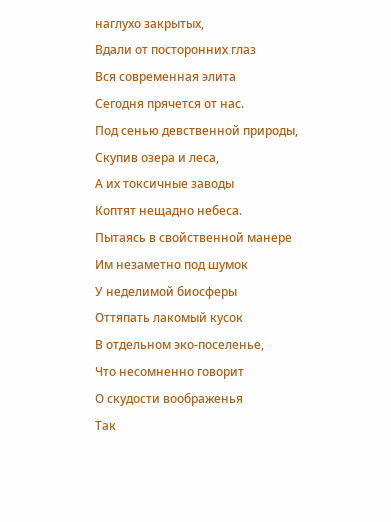наглухо закрытых,
Вдали от посторонних глаз
Вся современная элита
Сегодня прячется от нас.
Под сенью девственной природы,
Скупив озера и леса,
А их токсичные заводы
Коптят нещадно небеса.
Пытаясь в свойственной манере
Им незаметно под шумок
У неделимой биосферы
Оттяпать лакомый кусок
В отдельном эко-поселенье,
Что несомненно говорит
О скудости воображенья
Так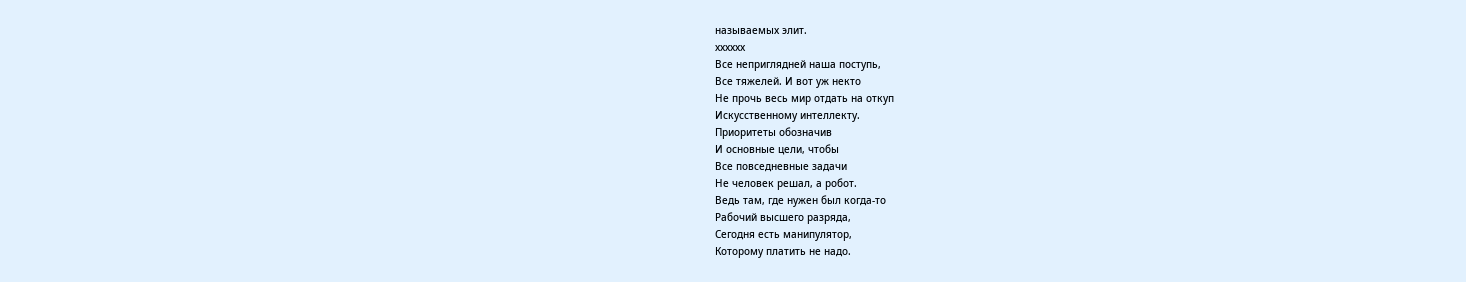называемых элит.
хххххх
Все неприглядней наша поступь,
Все тяжелей. И вот уж некто
Не прочь весь мир отдать на откуп
Искусственному интеллекту.
Приоритеты обозначив
И основные цели, чтобы
Все повседневные задачи
Не человек решал, а робот.
Ведь там, где нужен был когда-то
Рабочий высшего разряда,
Сегодня есть манипулятор,
Которому платить не надо.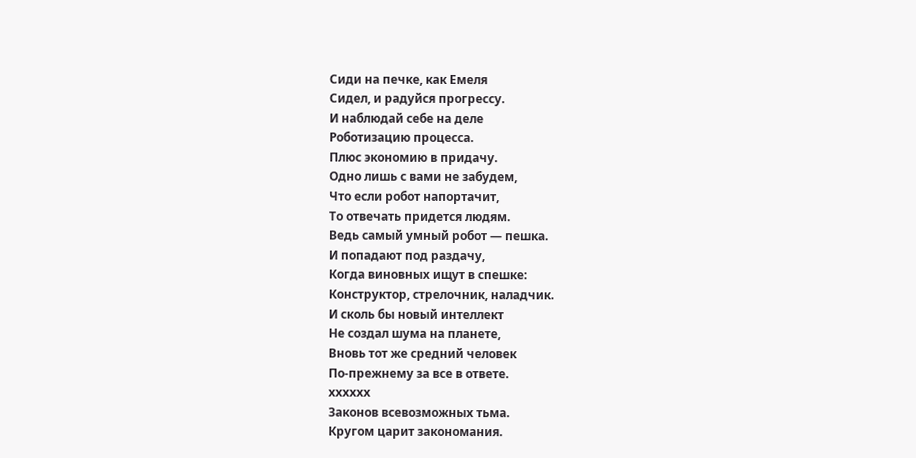Сиди на печке, как Емеля
Сидел, и радуйся прогрессу.
И наблюдай себе на деле
Роботизацию процесса.
Плюс экономию в придачу.
Одно лишь с вами не забудем,
Что если робот напортачит,
То отвечать придется людям.
Ведь самый умный робот — пешка.
И попадают под раздачу,
Когда виновных ищут в спешке:
Конструктор, стрелочник, наладчик.
И сколь бы новый интеллект
Не создал шума на планете,
Вновь тот же средний человек
По-прежнему за все в ответе.
хххххх
Законов всевозможных тьма.
Кругом царит закономания.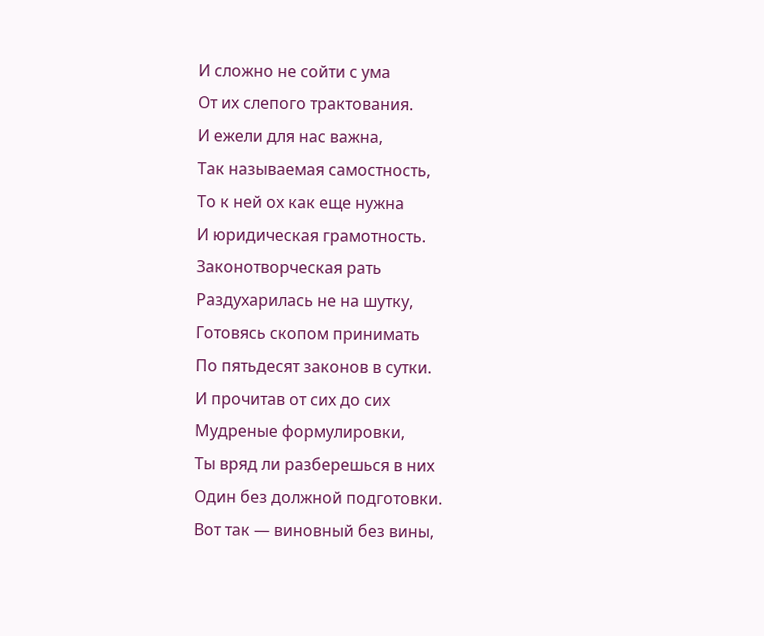И сложно не сойти с ума
От их слепого трактования.
И ежели для нас важна,
Так называемая самостность,
То к ней ох как еще нужна
И юридическая грамотность.
Законотворческая рать
Раздухарилась не на шутку,
Готовясь скопом принимать
По пятьдесят законов в сутки.
И прочитав от сих до сих
Мудреные формулировки,
Ты вряд ли разберешься в них
Один без должной подготовки.
Вот так — виновный без вины,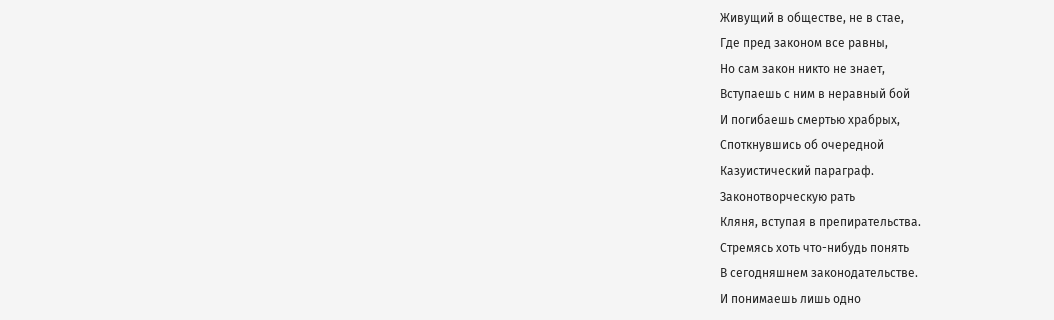Живущий в обществе, не в стае,
Где пред законом все равны,
Но сам закон никто не знает,
Вступаешь с ним в неравный бой
И погибаешь смертью храбрых,
Споткнувшись об очередной
Казуистический параграф.
Законотворческую рать
Кляня, вступая в препирательства.
Стремясь хоть что-нибудь понять
В сегодняшнем законодательстве.
И понимаешь лишь одно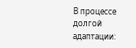В процессе долгой адаптации: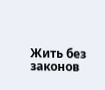Жить без законов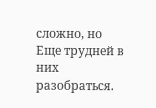сложно, но
Еще трудней в них разобраться.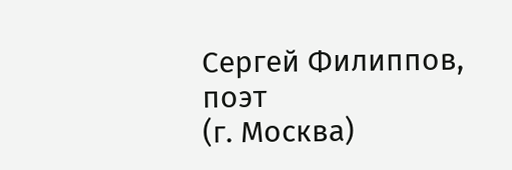Сергей Филиппов,
поэт
(г. Москва)